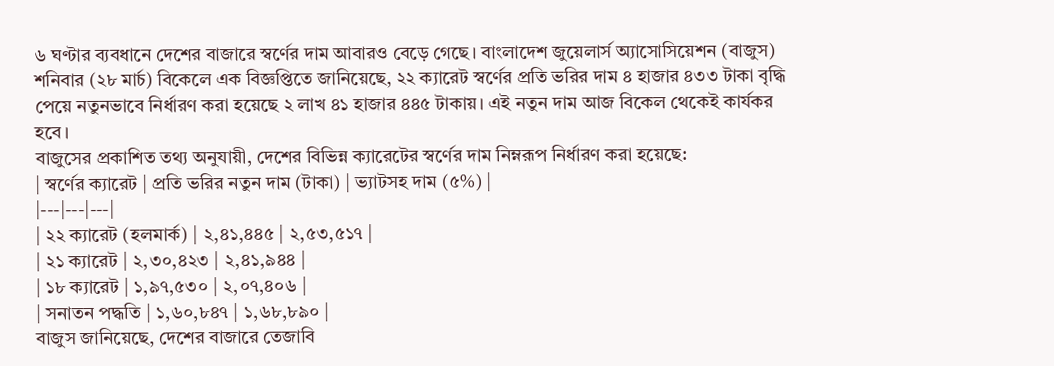৬ ঘণ্টার ব্যবধানে দেশের বাজারে স্বর্ণের দাম আবারও বেড়ে গেছে। বাংলাদেশ জুয়েলার্স অ্যাসোসিয়েশন (বাজুস) শনিবার (২৮ মার্চ) বিকেলে এক বিজ্ঞপ্তিতে জানিয়েছে, ২২ ক্যারেট স্বর্ণের প্রতি ভরির দাম ৪ হাজার ৪৩৩ টাকা বৃদ্ধি পেয়ে নতুনভাবে নির্ধারণ করা হয়েছে ২ লাখ ৪১ হাজার ৪৪৫ টাকায়। এই নতুন দাম আজ বিকেল থেকেই কার্যকর হবে।
বাজুসের প্রকাশিত তথ্য অনুযায়ী, দেশের বিভিন্ন ক্যারেটের স্বর্ণের দাম নিম্নরূপ নির্ধারণ করা হয়েছে:
| স্বর্ণের ক্যারেট | প্রতি ভরির নতুন দাম (টাকা) | ভ্যাটসহ দাম (৫%) |
|---|---|---|
| ২২ ক্যারেট (হলমার্ক) | ২,৪১,৪৪৫ | ২,৫৩,৫১৭ |
| ২১ ক্যারেট | ২,৩০,৪২৩ | ২,৪১,৯৪৪ |
| ১৮ ক্যারেট | ১,৯৭,৫৩০ | ২,০৭,৪০৬ |
| সনাতন পদ্ধতি | ১,৬০,৮৪৭ | ১,৬৮,৮৯০ |
বাজুস জানিয়েছে, দেশের বাজারে তেজাবি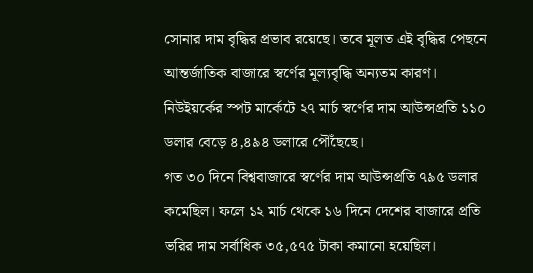সোনার দাম বৃদ্ধির প্রভাব রয়েছে। তবে মূলত এই বৃদ্ধির পেছনে আন্তর্জাতিক বাজারে স্বর্ণের মূল্যবৃদ্ধি অন্যতম কারণ। নিউইয়র্কের স্পট মার্কেটে ২৭ মার্চ স্বর্ণের দাম আউন্সপ্রতি ১১০ ডলার বেড়ে ৪,৪৯৪ ডলারে পৌঁছেছে।
গত ৩০ দিনে বিশ্ববাজারে স্বর্ণের দাম আউন্সপ্রতি ৭৯৫ ডলার কমেছিল। ফলে ১২ মার্চ থেকে ১৬ দিনে দেশের বাজারে প্রতি ভরির দাম সর্বাধিক ৩৫,৫৭৫ টাকা কমানো হয়েছিল।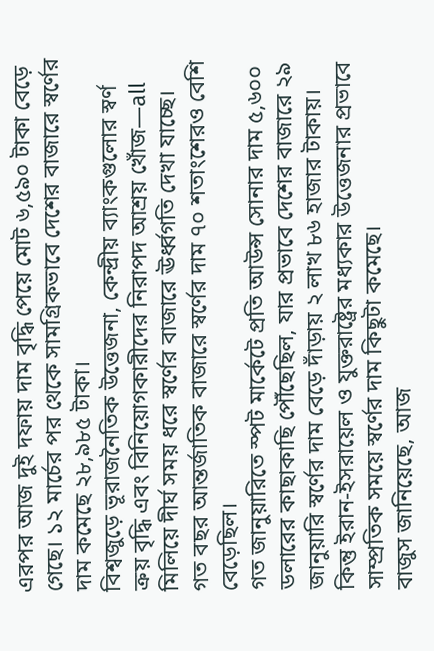এরপর আজ দুই দফায় দাম বৃদ্ধি পেয়ে মোট ৬,৫৯০ টাকা বেড়ে গেছে। ১২ মার্চের পর থেকে সামগ্রিকভাবে দেশের বাজারে স্বর্ণের দাম কমেছে ২৮,৯৮৫ টাকা।
বিশ্বজুড়ে ভূরাজনৈতিক উত্তেজনা, কেন্দ্রীয় ব্যাংকগুলোর স্বর্ণ ক্রয় বৃদ্ধি এবং বিনিয়োগকারীদের নিরাপদ আশ্রয় খোঁজ—all মিলিয়ে দীর্ঘ সময় ধরে স্বর্ণের বাজারে ঊর্ধ্বগতি দেখা যাচ্ছে। গত বছর আন্তর্জাতিক বাজারে স্বর্ণের দাম ৭০ শতাংশেরও বেশি বেড়েছিল।
গত জানুয়ারিতে স্পট মার্কেটে প্রতি আউন্স সোনার দাম ৫,৬০০ ডলারের কাছাকাছি পৌঁছেছিল, যার প্রভাবে দেশের বাজারে ২৯ জানুয়ারি স্বর্ণের দাম বেড়ে দাঁড়ায় ২ লাখ ৮৬ হাজার টাকায়। কিন্তু ইরান-ইসরায়েল ও যুক্তরাষ্ট্রের মধ্যকার উত্তেজনার প্রভাবে সাম্প্রতিক সময়ে স্বর্ণের দাম কিছুটা কমেছে।
বাজুস জানিয়েছে, আজ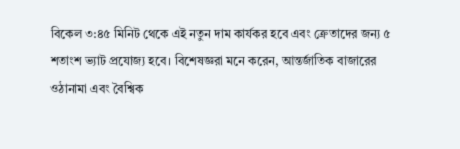বিকেল ৩:৪৫ মিনিট থেকে এই নতুন দাম কার্যকর হবে এবং ক্রেতাদের জন্য ৫ শতাংশ ভ্যাট প্রযোজ্য হবে। বিশেষজ্ঞরা মনে করেন, আন্তর্জাতিক বাজারের ওঠানামা এবং বৈশ্বিক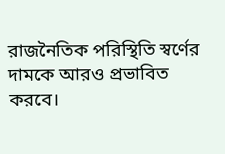রাজনৈতিক পরিস্থিতি স্বর্ণের দামকে আরও প্রভাবিত করবে।